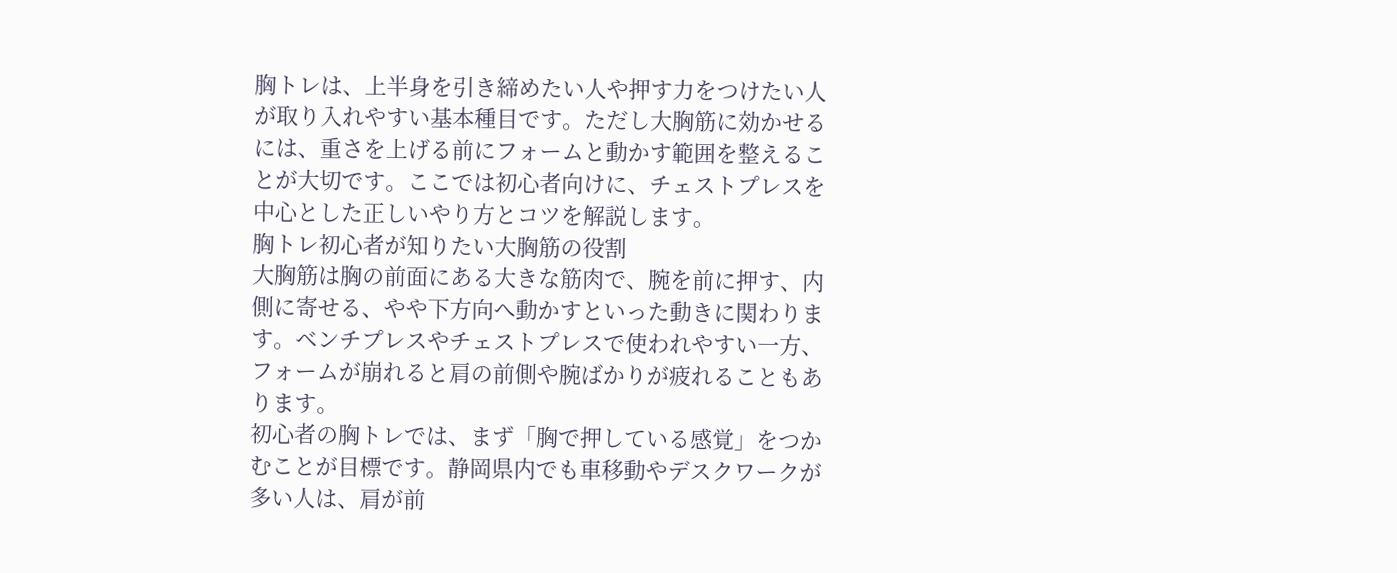胸トレは、上半身を引き締めたい人や押す力をつけたい人が取り入れやすい基本種目です。ただし大胸筋に効かせるには、重さを上げる前にフォームと動かす範囲を整えることが大切です。ここでは初心者向けに、チェストプレスを中心とした正しいやり方とコツを解説します。
胸トレ初心者が知りたい大胸筋の役割
大胸筋は胸の前面にある大きな筋肉で、腕を前に押す、内側に寄せる、やや下方向へ動かすといった動きに関わります。ベンチプレスやチェストプレスで使われやすい一方、フォームが崩れると肩の前側や腕ばかりが疲れることもあります。
初心者の胸トレでは、まず「胸で押している感覚」をつかむことが目標です。静岡県内でも車移動やデスクワークが多い人は、肩が前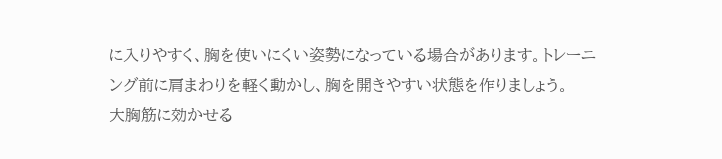に入りやすく、胸を使いにくい姿勢になっている場合があります。トレーニング前に肩まわりを軽く動かし、胸を開きやすい状態を作りましょう。
大胸筋に効かせる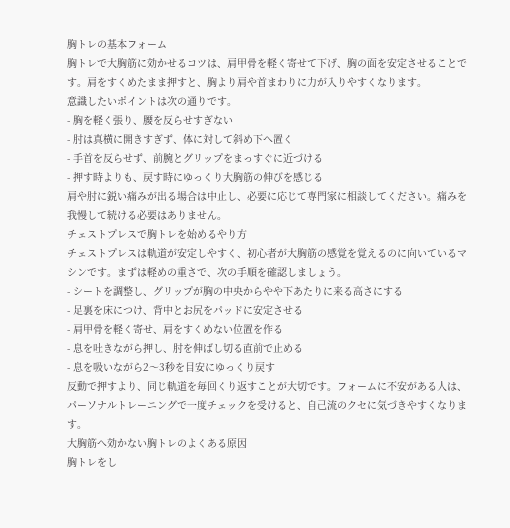胸トレの基本フォーム
胸トレで大胸筋に効かせるコツは、肩甲骨を軽く寄せて下げ、胸の面を安定させることです。肩をすくめたまま押すと、胸より肩や首まわりに力が入りやすくなります。
意識したいポイントは次の通りです。
- 胸を軽く張り、腰を反らせすぎない
- 肘は真横に開きすぎず、体に対して斜め下へ置く
- 手首を反らせず、前腕とグリップをまっすぐに近づける
- 押す時よりも、戻す時にゆっくり大胸筋の伸びを感じる
肩や肘に鋭い痛みが出る場合は中止し、必要に応じて専門家に相談してください。痛みを我慢して続ける必要はありません。
チェストプレスで胸トレを始めるやり方
チェストプレスは軌道が安定しやすく、初心者が大胸筋の感覚を覚えるのに向いているマシンです。まずは軽めの重さで、次の手順を確認しましょう。
- シートを調整し、グリップが胸の中央からやや下あたりに来る高さにする
- 足裏を床につけ、背中とお尻をパッドに安定させる
- 肩甲骨を軽く寄せ、肩をすくめない位置を作る
- 息を吐きながら押し、肘を伸ばし切る直前で止める
- 息を吸いながら2〜3秒を目安にゆっくり戻す
反動で押すより、同じ軌道を毎回くり返すことが大切です。フォームに不安がある人は、パーソナルトレーニングで一度チェックを受けると、自己流のクセに気づきやすくなります。
大胸筋へ効かない胸トレのよくある原因
胸トレをし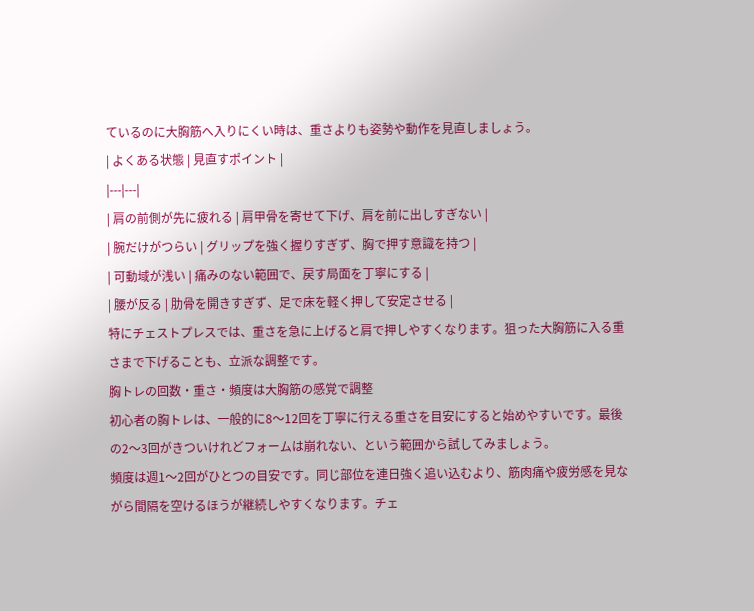ているのに大胸筋へ入りにくい時は、重さよりも姿勢や動作を見直しましょう。
| よくある状態 | 見直すポイント |
|---|---|
| 肩の前側が先に疲れる | 肩甲骨を寄せて下げ、肩を前に出しすぎない |
| 腕だけがつらい | グリップを強く握りすぎず、胸で押す意識を持つ |
| 可動域が浅い | 痛みのない範囲で、戻す局面を丁寧にする |
| 腰が反る | 肋骨を開きすぎず、足で床を軽く押して安定させる |
特にチェストプレスでは、重さを急に上げると肩で押しやすくなります。狙った大胸筋に入る重さまで下げることも、立派な調整です。
胸トレの回数・重さ・頻度は大胸筋の感覚で調整
初心者の胸トレは、一般的に8〜12回を丁寧に行える重さを目安にすると始めやすいです。最後の2〜3回がきついけれどフォームは崩れない、という範囲から試してみましょう。
頻度は週1〜2回がひとつの目安です。同じ部位を連日強く追い込むより、筋肉痛や疲労感を見ながら間隔を空けるほうが継続しやすくなります。チェ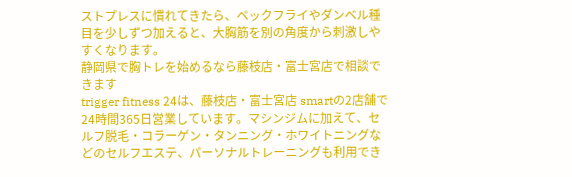ストプレスに慣れてきたら、ペックフライやダンベル種目を少しずつ加えると、大胸筋を別の角度から刺激しやすくなります。
静岡県で胸トレを始めるなら藤枝店・富士宮店で相談できます
trigger fitness 24は、藤枝店・富士宮店 smartの2店舗で24時間365日営業しています。マシンジムに加えて、セルフ脱毛・コラーゲン・タンニング・ホワイトニングなどのセルフエステ、パーソナルトレーニングも利用でき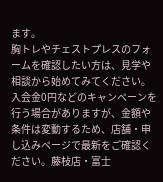ます。
胸トレやチェストプレスのフォームを確認したい方は、見学や相談から始めてみてください。入会金0円などのキャンペーンを行う場合がありますが、金額や条件は変動するため、店舗・申し込みページで最新をご確認ください。藤枝店・富士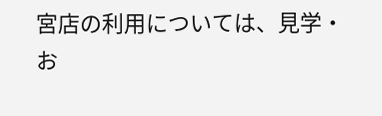宮店の利用については、見学・お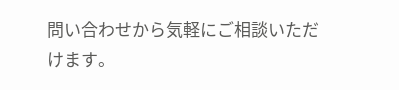問い合わせから気軽にご相談いただけます。